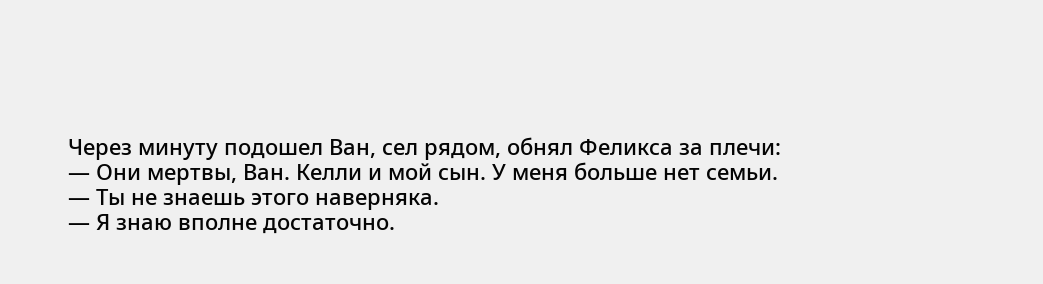Через минуту подошел Ван, сел рядом, обнял Феликса за плечи:
— Они мертвы, Ван. Келли и мой сын. У меня больше нет семьи.
— Ты не знаешь этого наверняка.
— Я знаю вполне достаточно.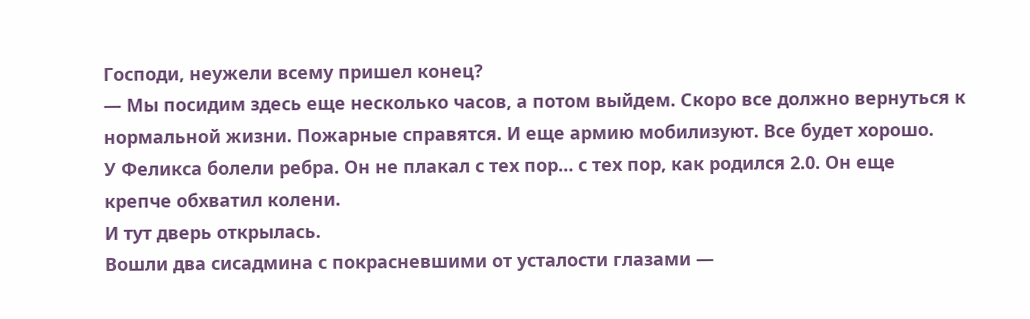Господи, неужели всему пришел конец?
— Мы посидим здесь еще несколько часов, а потом выйдем. Скоро все должно вернуться к нормальной жизни. Пожарные справятся. И еще армию мобилизуют. Все будет хорошо.
У Феликса болели ребра. Он не плакал с тех пор… с тех пор, как родился 2.0. Он еще крепче обхватил колени.
И тут дверь открылась.
Вошли два сисадмина с покрасневшими от усталости глазами —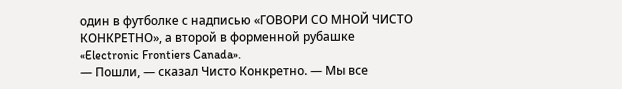один в футболке с надписью «ГОВОРИ СО МНОЙ ЧИСТО КОНКРЕТНО», а второй в форменной рубашке «Electronic Frontiers Canada».
— Пошли, — сказал Чисто Конкретно. — Мы все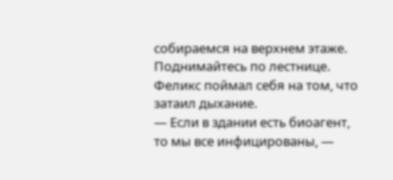собираемся на верхнем этаже. Поднимайтесь по лестнице.
Феликс поймал себя на том, что затаил дыхание.
— Если в здании есть биоагент, то мы все инфицированы, —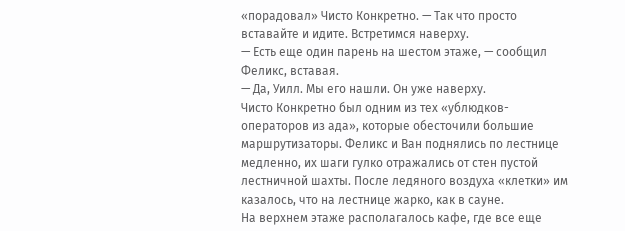«порадовал» Чисто Конкретно. — Так что просто вставайте и идите. Встретимся наверху.
— Есть еще один парень на шестом этаже, — сообщил Феликс, вставая.
— Да, Уилл. Мы его нашли. Он уже наверху.
Чисто Конкретно был одним из тех «ублюдков-операторов из ада», которые обесточили большие маршрутизаторы. Феликс и Ван поднялись по лестнице медленно, их шаги гулко отражались от стен пустой лестничной шахты. После ледяного воздуха «клетки» им казалось, что на лестнице жарко, как в сауне.
На верхнем этаже располагалось кафе, где все еще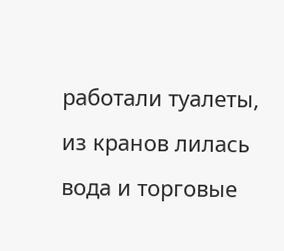работали туалеты, из кранов лилась вода и торговые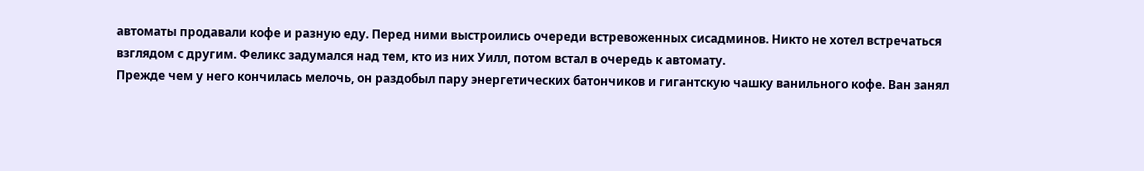автоматы продавали кофе и разную еду. Перед ними выстроились очереди встревоженных сисадминов. Никто не хотел встречаться взглядом с другим. Феликс задумался над тем, кто из них Уилл, потом встал в очередь к автомату.
Прежде чем у него кончилась мелочь, он раздобыл пару энергетических батончиков и гигантскую чашку ванильного кофе. Ван занял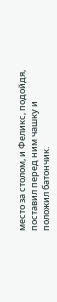место за столом, и Феликс, подойдя, поставил перед ним чашку и положил батончик.